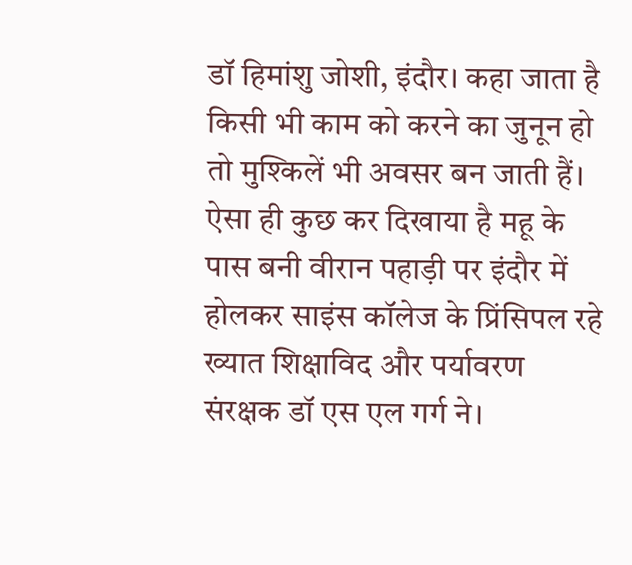डॉ हिमांशु जोशी, इंदौर। कहा जाता है किसी भी काम को करने का जुनून हो तो मुश्किलें भी अवसर बन जाती हैं। ऐसा ही कुछ कर दिखाया है महू के पास बनी वीरान पहाड़ी पर इंदौर में होलकर साइंस कॉलेज के प्रिंसिपल रहे ख्यात शिक्षाविद और पर्यावरण संरक्षक डॉ एस एल गर्ग ने।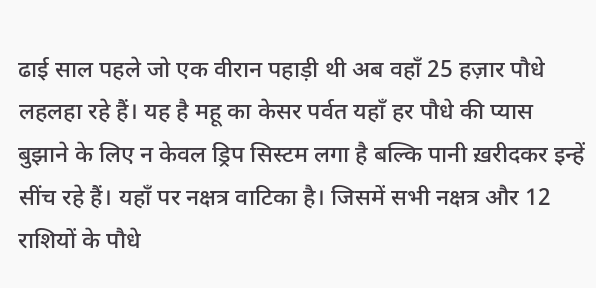ढाई साल पहले जो एक वीरान पहाड़ी थी अब वहाँ 25 हज़ार पौधे लहलहा रहे हैं। यह है महू का केसर पर्वत यहाँ हर पौधे की प्यास बुझाने के लिए न केवल ड्रिप सिस्टम लगा है बल्कि पानी ख़रीदकर इन्हें सींच रहे हैं। यहाँ पर नक्षत्र वाटिका है। जिसमें सभी नक्षत्र और 12 राशियों के पौधे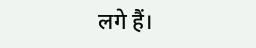लगे हैं।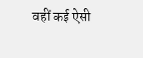वहीं कई ऐसी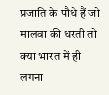प्रजाति के पौधे हैं जो मालवा की धरती तो क्या भारत में ही लगना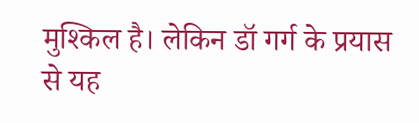मुश्किल है। लेकिन डॉ गर्ग के प्रयास से यह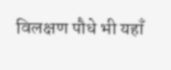विलक्षण पौधे भी यहाँ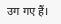उग गए हैं।